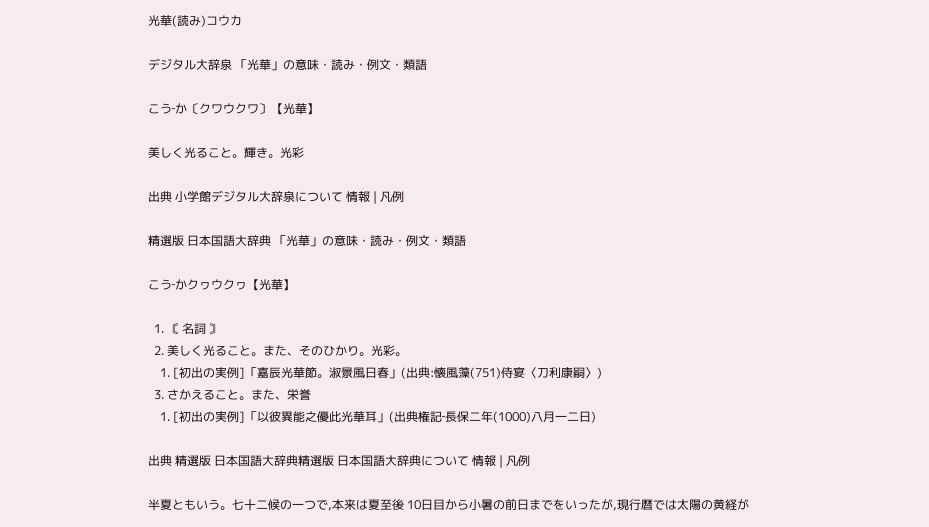光華(読み)コウカ

デジタル大辞泉 「光華」の意味・読み・例文・類語

こう‐か〔クワウクワ〕【光華】

美しく光ること。輝き。光彩

出典 小学館デジタル大辞泉について 情報 | 凡例

精選版 日本国語大辞典 「光華」の意味・読み・例文・類語

こう‐かクヮウクヮ【光華】

  1. 〘 名詞 〙
  2. 美しく光ること。また、そのひかり。光彩。
    1. [初出の実例]「嘉辰光華節。淑景風日春」(出典:懐風藻(751)侍宴〈刀利康嗣〉)
  3. さかえること。また、栄誉
    1. [初出の実例]「以彼異能之優此光華耳」(出典権記‐長保二年(1000)八月一二日)

出典 精選版 日本国語大辞典精選版 日本国語大辞典について 情報 | 凡例

半夏ともいう。七十二候の一つで,本来は夏至後 10日目から小暑の前日までをいったが,現行暦では太陽の黄経が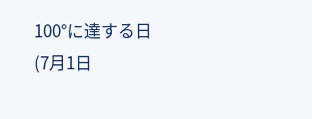100°に達する日 (7月1日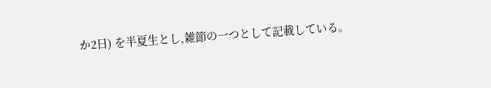か2日) を半夏生とし,雑節の一つとして記載している。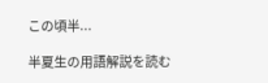この頃半...

半夏生の用語解説を読む